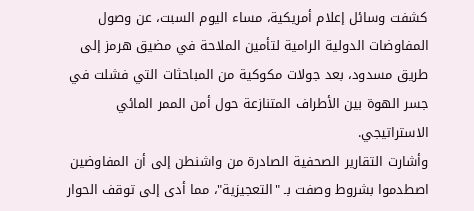كشفت وسائل إعلام أمريكية، مساء اليوم السبت، عن وصول المفاوضات الدولية الرامية لتأمين الملاحة في مضيق هرمز إلى طريق مسدود، بعد جولات مكوكية من المباحثات التي فشلت في جسر الهوة بين الأطراف المتنازعة حول أمن الممر المائي الاستراتيجي.
وأشارت التقارير الصحفية الصادرة من واشنطن إلى أن المفاوضين اصطدموا بشروط وصفت بـ "التعجيزية"، مما أدى إلى توقف الحوار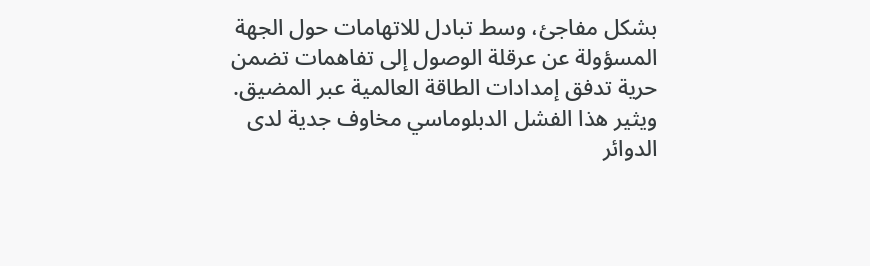بشكل مفاجئ، وسط تبادل للاتهامات حول الجهة المسؤولة عن عرقلة الوصول إلى تفاهمات تضمن حرية تدفق إمدادات الطاقة العالمية عبر المضيق.
ويثير هذا الفشل الدبلوماسي مخاوف جدية لدى الدوائر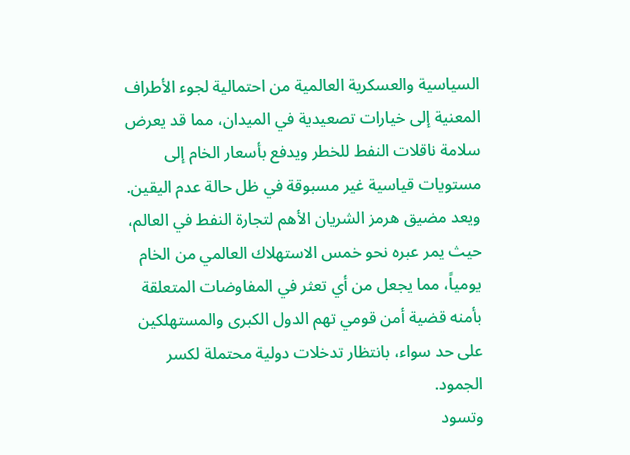السياسية والعسكرية العالمية من احتمالية لجوء الأطراف المعنية إلى خيارات تصعيدية في الميدان، مما قد يعرض سلامة ناقلات النفط للخطر ويدفع بأسعار الخام إلى مستويات قياسية غير مسبوقة في ظل حالة عدم اليقين.
ويعد مضيق هرمز الشريان الأهم لتجارة النفط في العالم، حيث يمر عبره نحو خمس الاستهلاك العالمي من الخام يومياً، مما يجعل من أي تعثر في المفاوضات المتعلقة بأمنه قضية أمن قومي تهم الدول الكبرى والمستهلكين على حد سواء، بانتظار تدخلات دولية محتملة لكسر الجمود.
وتسود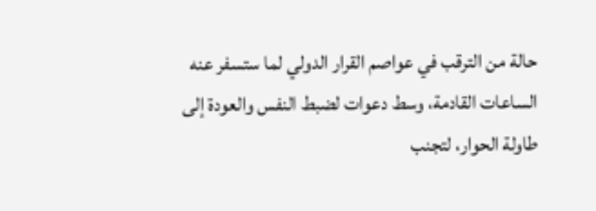حالة من الترقب في عواصم القرار الدولي لما ستسفر عنه الساعات القادمة، وسط دعوات لضبط النفس والعودة إلى طاولة الحوار، لتجنب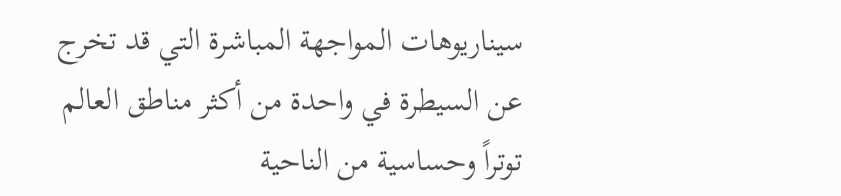سيناريوهات المواجهة المباشرة التي قد تخرج عن السيطرة في واحدة من أكثر مناطق العالم توتراً وحساسية من الناحية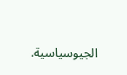الجيوسياسية.